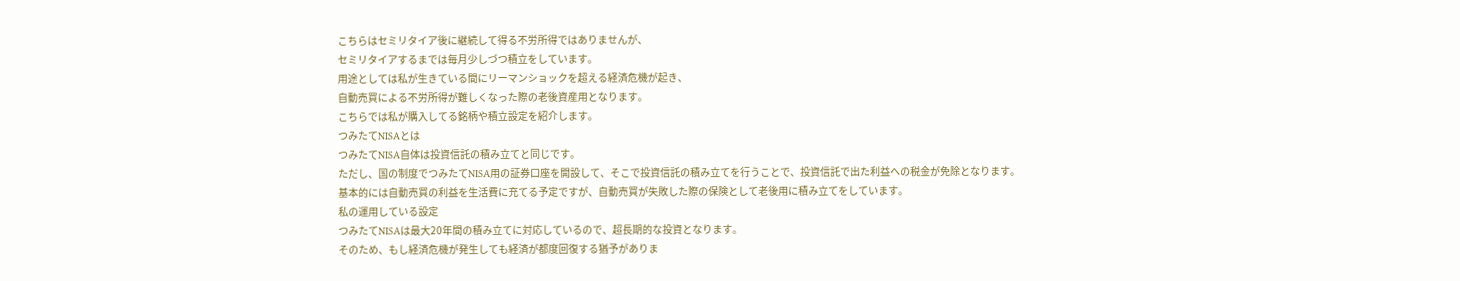こちらはセミリタイア後に継続して得る不労所得ではありませんが、
セミリタイアするまでは毎月少しづつ積立をしています。
用途としては私が生きている間にリーマンショックを超える経済危機が起き、
自動売買による不労所得が難しくなった際の老後資産用となります。
こちらでは私が購入してる銘柄や積立設定を紹介します。
つみたてNISAとは
つみたてNISA自体は投資信託の積み立てと同じです。
ただし、国の制度でつみたてNISA用の証券口座を開設して、そこで投資信託の積み立てを行うことで、投資信託で出た利益への税金が免除となります。
基本的には自動売買の利益を生活費に充てる予定ですが、自動売買が失敗した際の保険として老後用に積み立てをしています。
私の運用している設定
つみたてNISAは最大20年間の積み立てに対応しているので、超長期的な投資となります。
そのため、もし経済危機が発生しても経済が都度回復する猶予がありま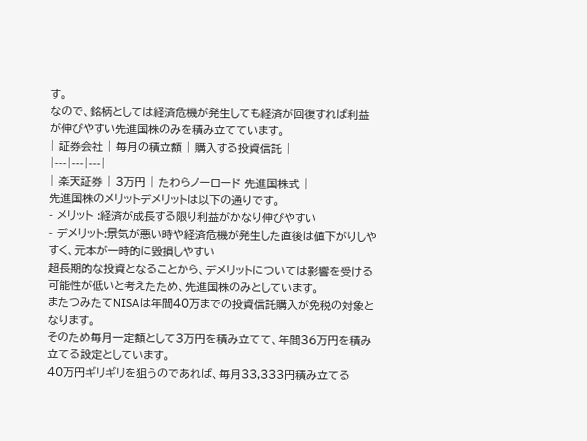す。
なので、銘柄としては経済危機が発生しても経済が回復すれば利益が伸びやすい先進国株のみを積み立てています。
| 証券会社 | 毎月の積立額 | 購入する投資信託 |
|---|---|---|
| 楽天証券 | 3万円 | たわらノーロード 先進国株式 |
先進国株のメリットデメリットは以下の通りです。
- メリット :経済が成長する限り利益がかなり伸びやすい
- デメリット:景気が悪い時や経済危機が発生した直後は値下がりしやすく、元本が一時的に毀損しやすい
超長期的な投資となることから、デメリットについては影響を受ける可能性が低いと考えたため、先進国株のみとしています。
またつみたてNISAは年間40万までの投資信託購入が免税の対象となります。
そのため毎月一定額として3万円を積み立てて、年間36万円を積み立てる設定としています。
40万円ギリギリを狙うのであれば、毎月33,333円積み立てる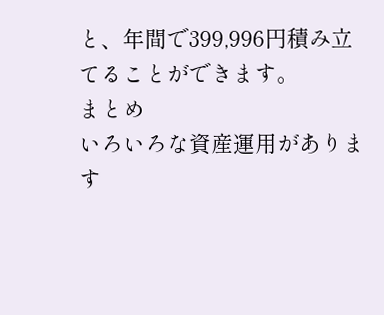と、年間で399,996円積み立てることができます。
まとめ
いろいろな資産運用があります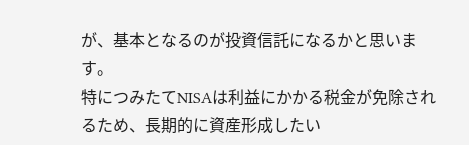が、基本となるのが投資信託になるかと思います。
特につみたてNISAは利益にかかる税金が免除されるため、長期的に資産形成したい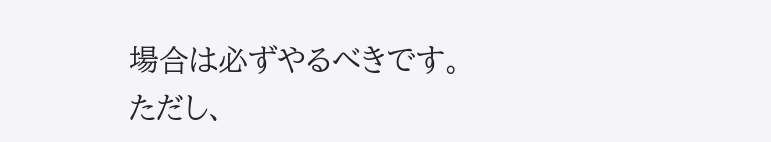場合は必ずやるべきです。
ただし、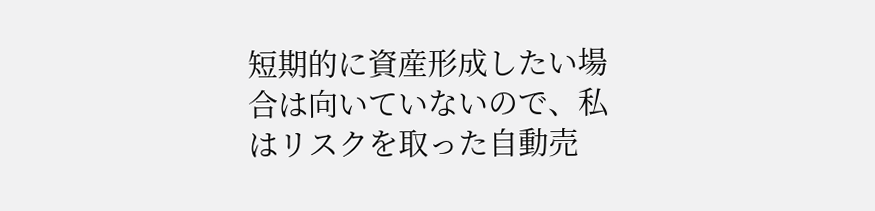短期的に資産形成したい場合は向いていないので、私はリスクを取った自動売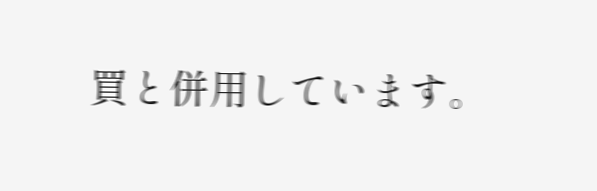買と併用しています。